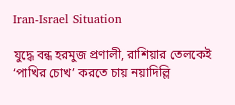Iran-Israel Situation

যুদ্ধে বন্ধ হরমুজ প্রণালী, রাশিয়ার তেলকেই ‘পাখির চোখ’ করতে চায় নয়াদিল্লি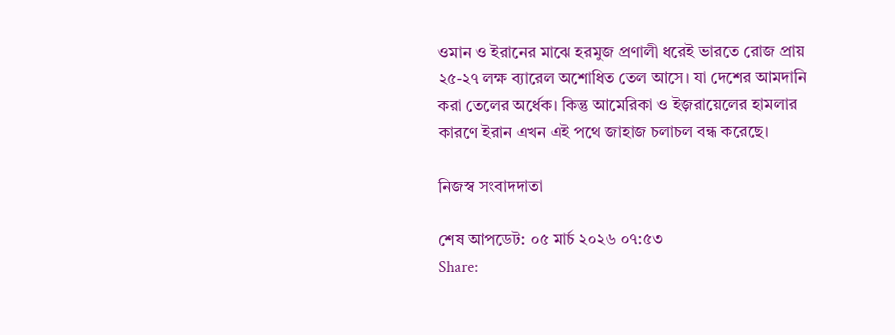ওমান ও ইরানের মাঝে হরমুজ প্রণালী ধরেই ভারতে রোজ প্রায় ২৫-২৭ লক্ষ ব্যারেল অশোধিত তেল আসে। যা দেশের আমদানি করা তেলের অর্ধেক। কিন্তু আমেরিকা ও ইজ়রায়েলের হামলার কারণে ইরান এখন এই পথে জাহাজ চলাচল বন্ধ করেছে।

নিজস্ব সংবাদদাতা

শেষ আপডেট: ০৫ মার্চ ২০২৬ ০৭:৫৩
Share: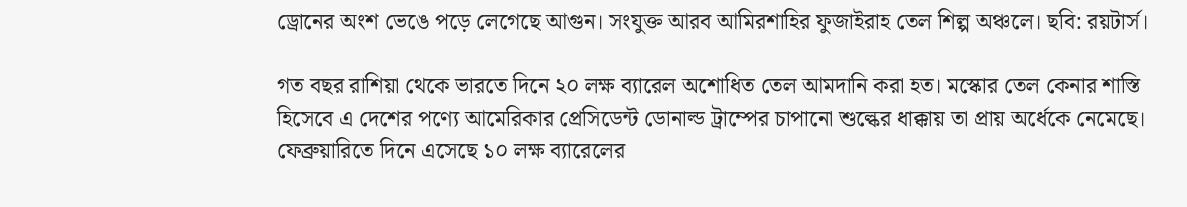ড্রোনের অংশ ভেঙে পড়ে লেগেছে আগুন। সংযুক্ত আরব আমিরশাহির ফুজাইরাহ তেল শিল্প অঞ্চলে। ছবি: রয়টার্স।

গত বছর রাশিয়া থেকে ভারতে দিনে ২০ লক্ষ ব্যারেল অশোধিত তেল আমদানি করা হত। মস্কোর তেল কেনার শাস্তি হিসেবে এ দেশের পণ্যে আমেরিকার প্রেসিডেন্ট ডোনাল্ড ট্রাম্পের চাপানো শুল্কের ধাক্কায় তা প্রায় অর্ধেকে নেমেছে। ফেব্রুয়ারিতে দিনে এসেছে ১০ লক্ষ ব্যারেলের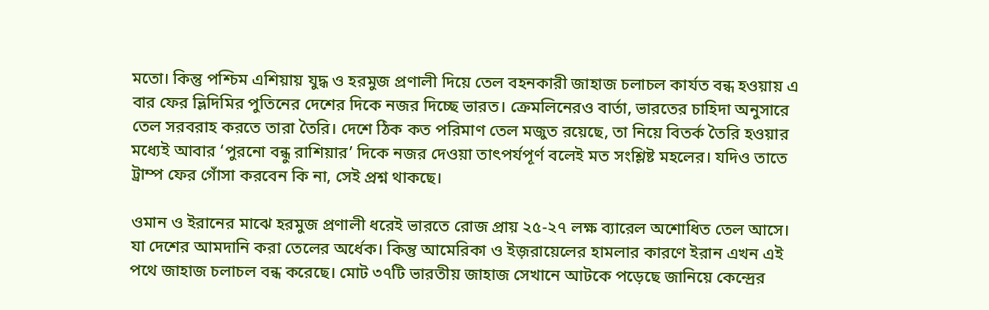মতো। কিন্তু পশ্চিম এশিয়ায় যুদ্ধ ও হরমুজ প্রণালী দিয়ে তেল বহনকারী জাহাজ চলাচল কার্যত বন্ধ হওয়ায় এ বার ফের ভ্লিদিমির পুতিনের দেশের দিকে নজর দিচ্ছে ভারত। ক্রেমলিনেরও বার্তা, ভারতের চাহিদা অনুসারে তেল সরবরাহ করতে তারা তৈরি। দেশে ঠিক কত পরিমাণ তেল মজুত রয়েছে, তা নিয়ে বিতর্ক তৈরি হওয়ার মধ্যেই আবার ‘পুরনো বন্ধু রাশিয়ার’ দিকে নজর দেওয়া তাৎপর্যপূর্ণ বলেই মত সংশ্লিষ্ট মহলের। যদিও তাতে ট্রাম্প ফের গোঁসা করবেন কি না, সেই প্রশ্ন থাকছে।

ওমান ও ইরানের মাঝে হরমুজ প্রণালী ধরেই ভারতে রোজ প্রায় ২৫-২৭ লক্ষ ব্যারেল অশোধিত তেল আসে। যা দেশের আমদানি করা তেলের অর্ধেক। কিন্তু আমেরিকা ও ইজ়রায়েলের হামলার কারণে ইরান এখন এই পথে জাহাজ চলাচল বন্ধ করেছে। মোট ৩৭টি ভারতীয় জাহাজ সেখানে আটকে পড়েছে জানিয়ে কেন্দ্রের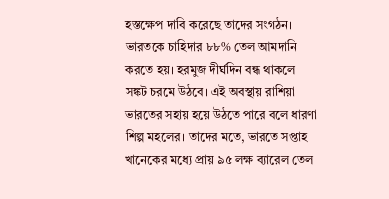হস্তক্ষেপ দাবি করেছে তাদের সংগঠন। ভারতকে চাহিদার ৮৮% তেল আমদানি করতে হয়। হরমুজ দীর্ঘদিন বন্ধ থাকলে সঙ্কট চরমে উঠবে। এই অবস্থায় রাশিয়া ভারতের সহায় হয়ে উঠতে পারে বলে ধারণা শিল্প মহলের। তাদের মতে, ভারতে সপ্তাহ খানেকের মধ্যে প্রায় ৯৫ লক্ষ ব্যারেল তেল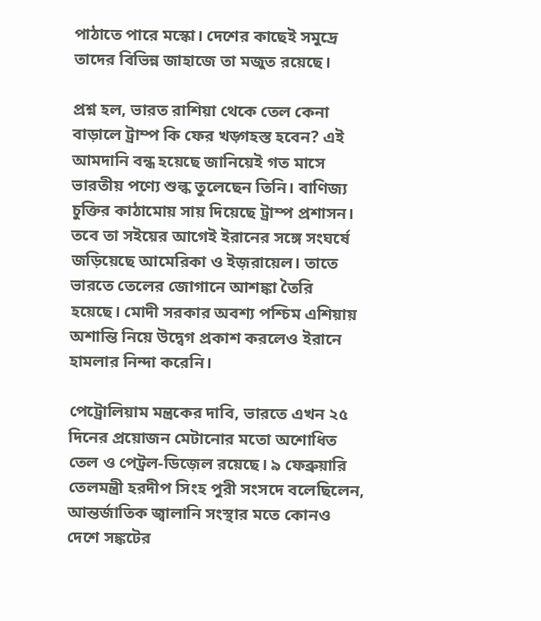পাঠাতে পারে মস্কো। দেশের কাছেই সমুদ্রে তাদের বিভিন্ন জাহাজে তা মজুত রয়েছে।

প্রশ্ন হল, ভারত রাশিয়া থেকে তেল কেনা বাড়ালে ট্রাম্প কি ফের খড়্গহস্ত হবেন? এই আমদানি বন্ধ হয়েছে জানিয়েই গত মাসে ভারতীয় পণ্যে শুল্ক তুলেছেন তিনি। বাণিজ্য চুক্তির কাঠামোয় সায় দিয়েছে ট্রাম্প প্রশাসন। তবে তা সইয়ের আগেই ইরানের সঙ্গে সংঘর্ষে জড়িয়েছে আমেরিকা ও ইজ়রায়েল। তাতে ভারতে তেলের জোগানে আশঙ্কা তৈরি
হয়েছে। মোদী সরকার অবশ্য পশ্চিম এশিয়ায় অশান্তি নিয়ে উদ্বেগ প্রকাশ করলেও ইরানে হামলার নিন্দা করেনি।

পেট্রোলিয়াম মন্ত্রকের দাবি, ভারতে এখন ২৫ দিনের প্রয়োজন মেটানোর মতো অশোধিত তেল ও পেট্রল-ডিজ়েল রয়েছে। ৯ ফেব্রুয়ারি তেলমন্ত্রী হরদীপ সিংহ পুরী সংসদে বলেছিলেন, আন্তর্জাতিক জ্বালানি সংস্থার মতে কোনও দেশে সঙ্কটের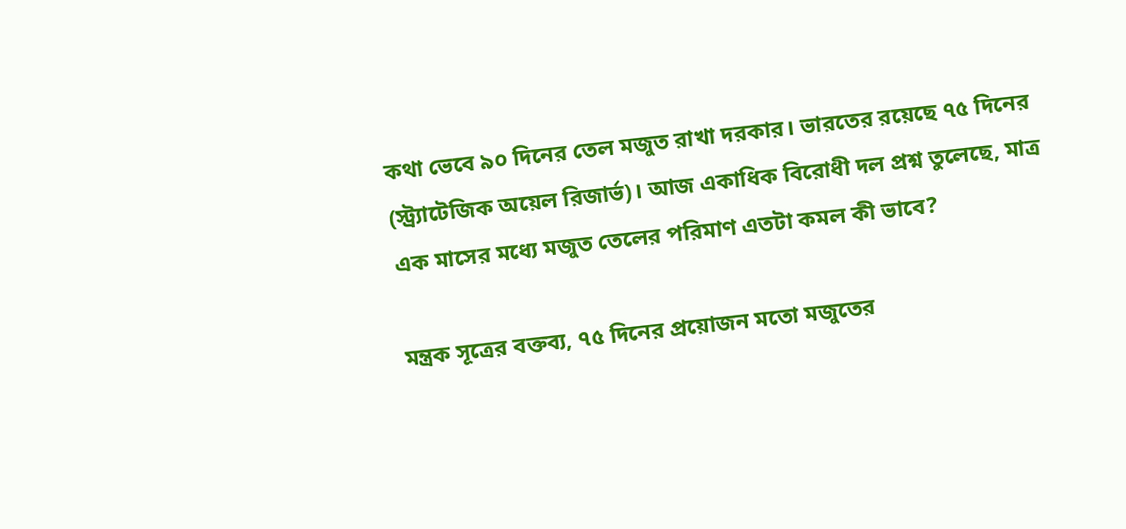কথা ভেবে ৯০ দিনের তেল মজুত রাখা দরকার। ভারতের রয়েছে ৭৫ দিনের (স্ট্র্যাটেজিক অয়েল রিজার্ভ)। আজ একাধিক বিরোধী দল প্রশ্ন তুলেছে, মাত্র এক মাসের মধ্যে মজুত তেলের পরিমাণ এতটা কমল কী ভাবে?

মন্ত্রক সূত্রের বক্তব্য, ৭৫ দিনের প্রয়োজন মতো মজুতের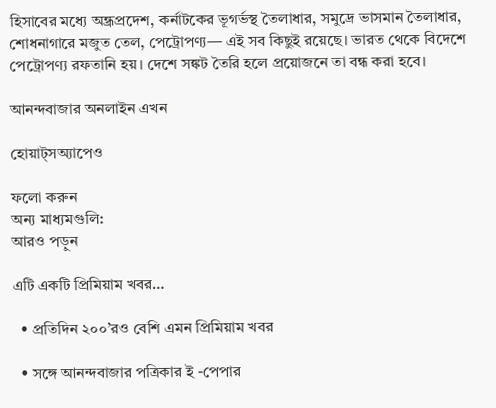হিসাবের মধ্যে অন্ধ্রপ্রদেশ, কর্নাটকের ভূগর্ভস্থ তৈলাধার, সমুদ্রে ভাসমান তৈলাধার, শোধনাগারে মজুত তেল, পেট্রোপণ্য— এই সব কিছুই রয়েছে। ভারত থেকে বিদেশে পেট্রোপণ্য রফতানি হয়। দেশে সঙ্কট তৈরি হলে প্রয়োজনে তা বন্ধ করা হবে।

আনন্দবাজার অনলাইন এখন

হোয়াট্‌সঅ্যাপেও

ফলো করুন
অন্য মাধ্যমগুলি:
আরও পড়ুন

এটি একটি প্রিমিয়াম খবর…

  • প্রতিদিন ২০০’রও বেশি এমন প্রিমিয়াম খবর

  • সঙ্গে আনন্দবাজার পত্রিকার ই -পেপার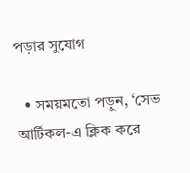পড়ার সুযোগ

  • সময়মতো পড়ুন, ‘সেভ আর্টিকল-এ ক্লিক করে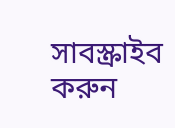সাবস্ক্রাইব করুন